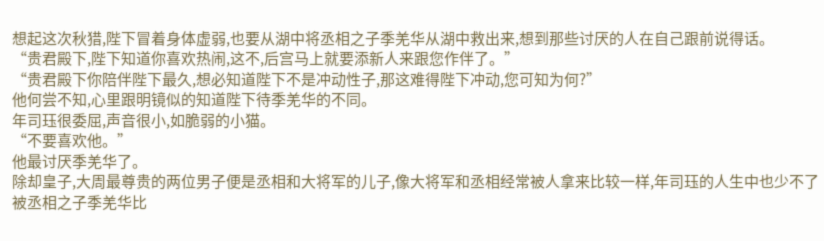想起这次秋猎,陛下冒着身体虚弱,也要从湖中将丞相之子季羌华从湖中救出来,想到那些讨厌的人在自己跟前说得话。
“贵君殿下,陛下知道你喜欢热闹,这不,后宫马上就要添新人来跟您作伴了。”
“贵君殿下你陪伴陛下最久,想必知道陛下不是冲动性子,那这难得陛下冲动,您可知为何?”
他何尝不知,心里跟明镜似的知道陛下待季羌华的不同。
年司珏很委屈,声音很小,如脆弱的小猫。
“不要喜欢他。”
他最讨厌季羌华了。
除却皇子,大周最尊贵的两位男子便是丞相和大将军的儿子,像大将军和丞相经常被人拿来比较一样,年司珏的人生中也少不了被丞相之子季羌华比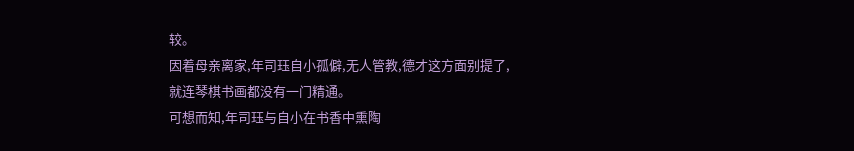较。
因着母亲离家,年司珏自小孤僻,无人管教,德才这方面别提了,就连琴棋书画都没有一门精通。
可想而知,年司珏与自小在书香中熏陶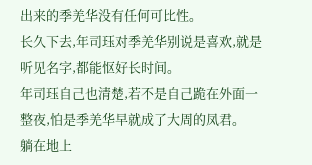出来的季羌华没有任何可比性。
长久下去,年司珏对季羌华别说是喜欢,就是听见名字,都能怄好长时间。
年司珏自己也清楚,若不是自己跪在外面一整夜,怕是季羌华早就成了大周的凤君。
躺在地上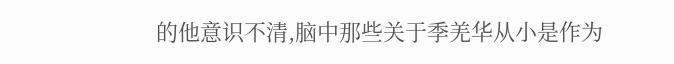的他意识不清,脑中那些关于季羌华从小是作为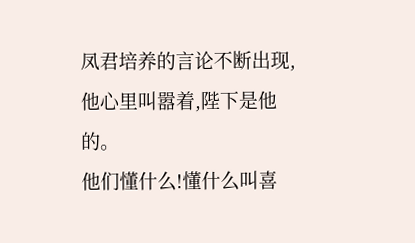凤君培养的言论不断出现,他心里叫嚣着,陛下是他的。
他们懂什么!懂什么叫喜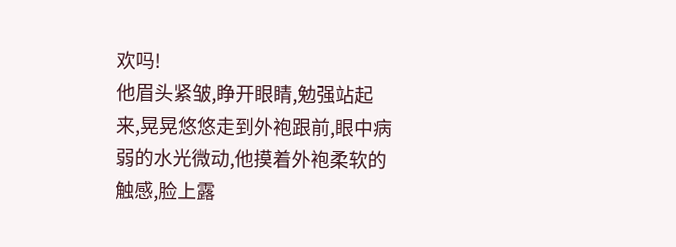欢吗!
他眉头紧皱,睁开眼睛,勉强站起来,晃晃悠悠走到外袍跟前,眼中病弱的水光微动,他摸着外袍柔软的触感,脸上露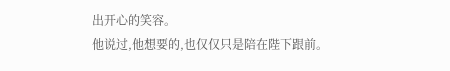出开心的笑容。
他说过,他想要的,也仅仅只是陪在陛下跟前。